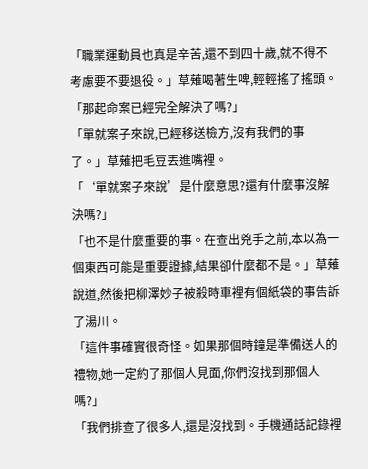「職業運動員也真是辛苦,還不到四十歲,就不得不考慮要不要退役。」草薙喝著生啤,輕輕搖了搖頭。
「那起命案已經完全解決了嗎?」
「單就案子來說,已經移送檢方,沒有我們的事了。」草薙把毛豆丟進嘴裡。
「‘單就案子來說’是什麼意思?還有什麼事沒解決嗎?」
「也不是什麼重要的事。在查出兇手之前,本以為一個東西可能是重要證據,結果卻什麼都不是。」草薙說道,然後把柳澤妙子被殺時車裡有個紙袋的事告訴了湯川。
「這件事確實很奇怪。如果那個時鐘是準備送人的禮物,她一定約了那個人見面,你們沒找到那個人嗎?」
「我們排查了很多人,還是沒找到。手機通話記錄裡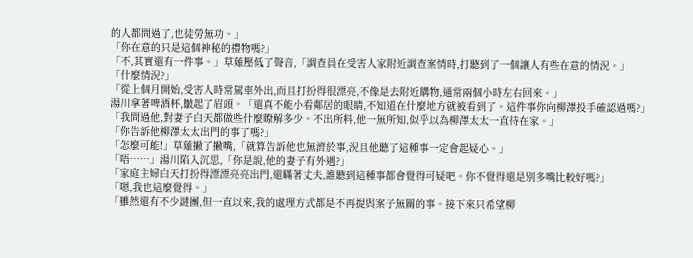的人都問過了,也徒勞無功。」
「你在意的只是這個神秘的禮物嗎?」
「不,其實還有一件事。」草薙壓低了聲音,「調查員在受害人家附近調查案情時,打聽到了一個讓人有些在意的情況。」
「什麼情況?」
「從上個月開始,受害人時常駕車外出,而且打扮得很漂亮,不像是去附近購物,通常兩個小時左右回來。」
湯川拿著啤酒杯,皺起了眉頭。「還真不能小看鄰居的眼睛,不知道在什麼地方就被看到了。這件事你向柳澤投手確認過嗎?」
「我問過他,對妻子白天都做些什麼瞭解多少。不出所料,他一無所知,似乎以為柳澤太太一直待在家。」
「你告訴他柳澤太太出門的事了嗎?」
「怎麼可能!」草薙撇了撇嘴,「就算告訴他也無濟於事,況且他聽了這種事一定會起疑心。」
「唔……」湯川陷入沉思,「你是說,他的妻子有外遇?」
「家庭主婦白天打扮得漂漂亮亮出門,還瞞著丈夫,誰聽到這種事都會覺得可疑吧。你不覺得還是別多嘴比較好嗎?」
「嗯,我也這麼覺得。」
「雖然還有不少謎團,但一直以來,我的處理方式都是不再提與案子無關的事。接下來只希望柳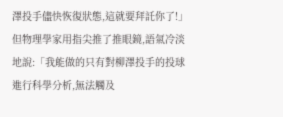澤投手儘快恢復狀態,這就要拜託你了!」
但物理學家用指尖推了推眼鏡,語氣冷淡地說:「我能做的只有對柳澤投手的投球進行科學分析,無法觸及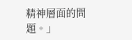精神層面的問題。」